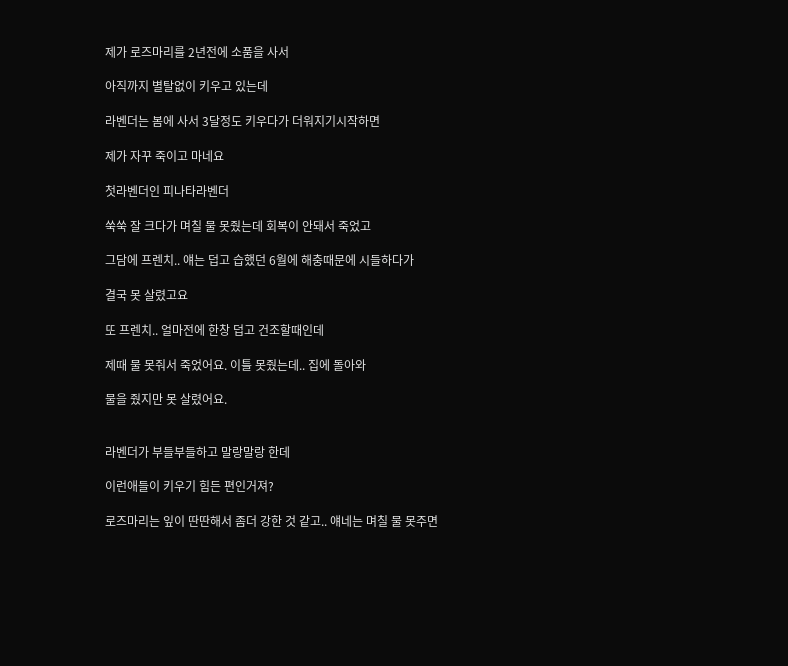제가 로즈마리를 2년전에 소품을 사서

아직까지 별탈없이 키우고 있는데

라벤더는 봄에 사서 3달정도 키우다가 더워지기시작하면

제가 자꾸 죽이고 마네요

첫라벤더인 피나타라벤더

쑥쑥 잘 크다가 며칠 물 못줬는데 회복이 안돼서 죽었고

그담에 프렌치.. 얘는 덥고 습했던 6월에 해충때문에 시들하다가

결국 못 살렸고요

또 프렌치.. 얼마전에 한창 덥고 건조할때인데

제때 물 못줘서 죽었어요. 이틀 못줬는데.. 집에 돌아와

물을 줬지만 못 살렸어요.


라벤더가 부들부들하고 말랑말랑 한데

이런애들이 키우기 힘든 편인거져?

로즈마리는 잎이 딴딴해서 좀더 강한 것 같고.. 얘네는 며칠 물 못주면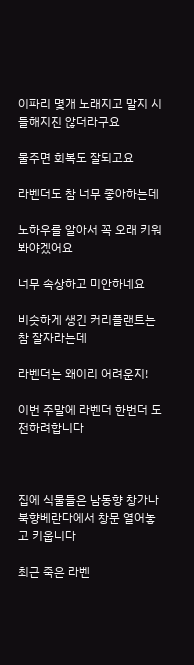이파리 몇개 노래지고 말지 시들해지진 않더라구요

물주면 회복도 잘되고요

라벤더도 참 너무 좋아하는데

노하우를 알아서 꼭 오래 키워봐야겠어요

너무 속상하고 미안하네요

비슷하게 생긴 커리플랜트는 참 잘자라는데

라벤더는 왜이리 어려운지!

이번 주말에 라벤더 한번더 도전하려합니다



집에 식물들은 남동향 창가나 북향베란다에서 창문 열어놓고 키웁니다

최근 죽은 라벤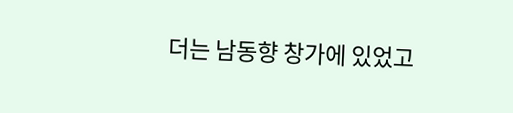더는 남동향 창가에 있었고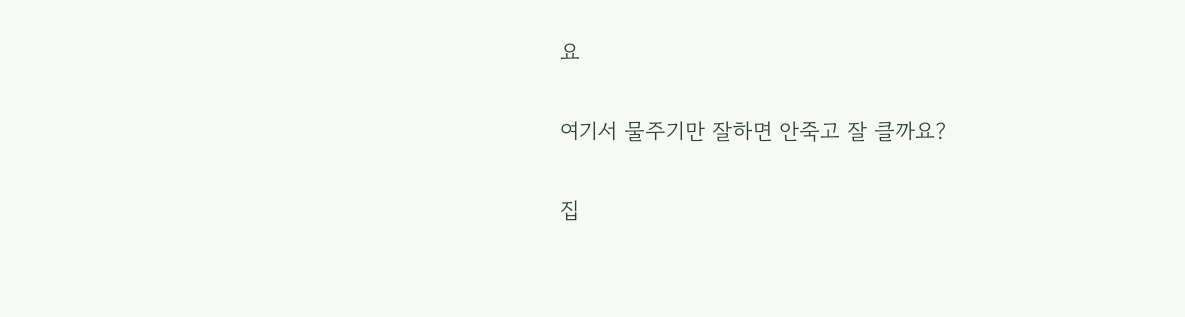요

여기서 물주기만 잘하면 안죽고 잘 클까요?

집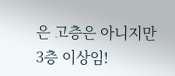은 고층은 아니지만 3층 이상임!